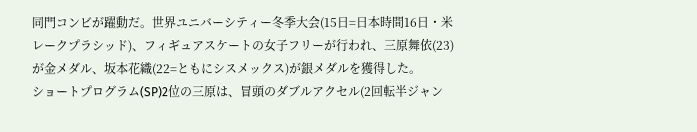同門コンビが躍動だ。世界ユニバーシティー冬季大会(15日=日本時間16日・米レークプラシッド)、フィギュアスケートの女子フリーが行われ、三原舞依(23)が金メダル、坂本花織(22=ともにシスメックス)が銀メダルを獲得した。
ショートプログラム(SP)2位の三原は、冒頭のダブルアクセル(2回転半ジャン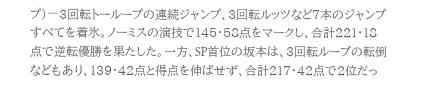プ)―3回転トーループの連続ジャンプ、3回転ルッツなど7本のジャンプすべてを着氷。ノーミスの演技で145・58点をマークし、合計221・18点で逆転優勝を果たした。一方、SP首位の坂本は、3回転ループの転倒などもあり、139・42点と得点を伸ばせず、合計217・42点で2位だっ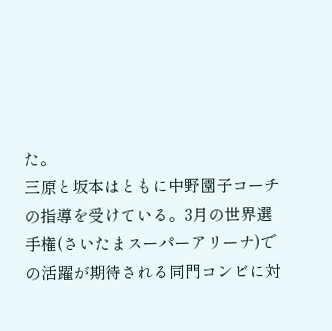た。
三原と坂本はともに中野園子コーチの指導を受けている。3月の世界選手権(さいたまスーパーアリーナ)での活躍が期待される同門コンビに対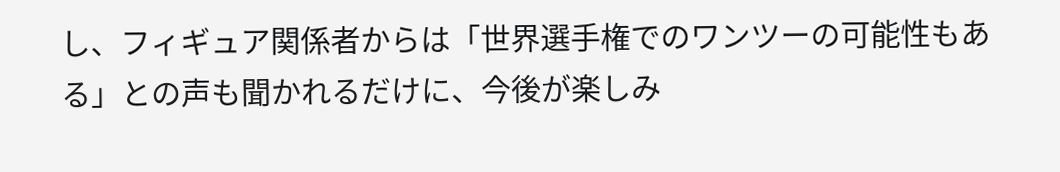し、フィギュア関係者からは「世界選手権でのワンツーの可能性もある」との声も聞かれるだけに、今後が楽しみ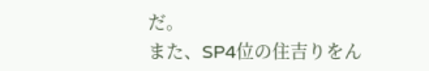だ。
また、SP4位の住吉りをん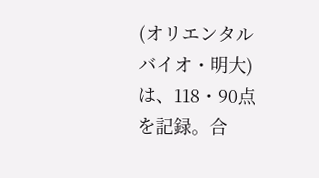(オリエンタルバイオ・明大)は、118・90点を記録。合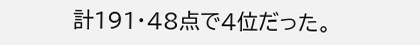計191・48点で4位だった。